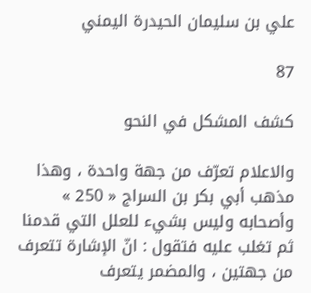علي بن سليمان الحيدرة اليمني

87

كشف المشكل في النحو

والاعلام تعرّف من جهة واحدة ، وهذا مذهب أبي بكر بن السراج « 250 » وأصحابه وليس بشيء للعلل التي قدمنا ثم تغلب عليه فتقول : انّ الإشارة تتعرف من جهتين ، والمضمر يتعرف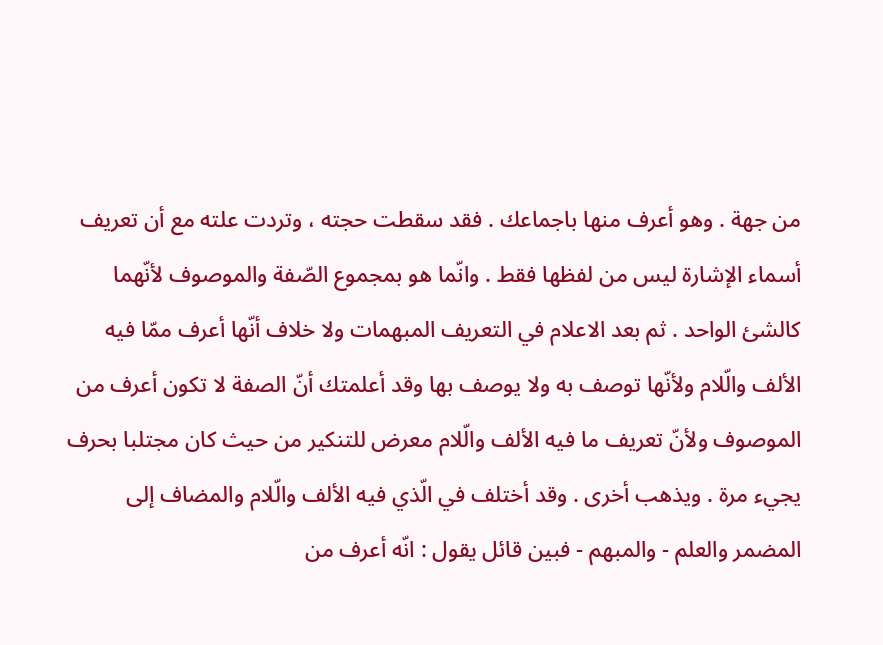من جهة . وهو أعرف منها باجماعك . فقد سقطت حجته ، وتردت علته مع أن تعريف أسماء الإشارة ليس من لفظها فقط . وانّما هو بمجموع الصّفة والموصوف لأنّهما كالشئ الواحد . ثم بعد الاعلام في التعريف المبهمات ولا خلاف أنّها أعرف ممّا فيه الألف والّلام ولأنّها توصف به ولا يوصف بها وقد أعلمتك أنّ الصفة لا تكون أعرف من الموصوف ولأنّ تعريف ما فيه الألف والّلام معرض للتنكير من حيث كان مجتلبا بحرف يجيء مرة . ويذهب أخرى . وقد أختلف في الّذي فيه الألف والّلام والمضاف إلى المضمر والعلم - والمبهم - فبين قائل يقول : انّه أعرف من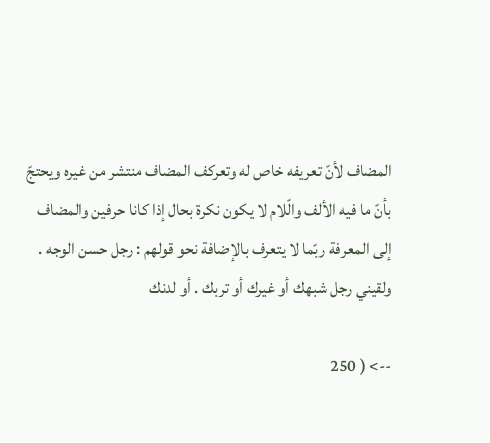المضاف لأنّ تعريفه خاص له وتعركف المضاف منتشر من غيره ويحتجّ بأنّ ما فيه الألف والّلام لا يكون نكرة بحال إذا كانا حرفين والمضاف إلى المعرفة ربّما لا يتعرف بالإضافة نحو قولهم : رجل حسن الوجه . ولقيني رجل شبهك أو غيرك أو تربك . أو لدنك

--> ( 250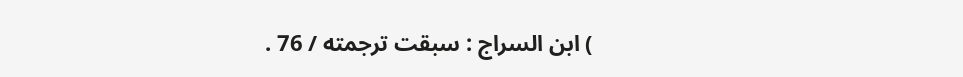) ابن السراج : سبقت ترجمته / 76 .